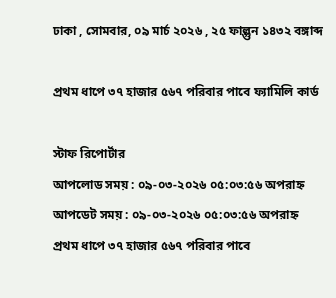ঢাকা , সোমবার, ০৯ মার্চ ২০২৬ , ২৫ ফাল্গুন ১৪৩২ বঙ্গাব্দ

প্রথম ধাপে ৩৭ হাজার ৫৬৭ পরিবার পাবে ফ্যামিলি কার্ড

স্টাফ রিপোর্টার
আপলোড সময় : ০৯-০৩-২০২৬ ০৫:০৩:৫৬ অপরাহ্ন
আপডেট সময় : ০৯-০৩-২০২৬ ০৫:০৩:৫৬ অপরাহ্ন
প্রথম ধাপে ৩৭ হাজার ৫৬৭ পরিবার পাবে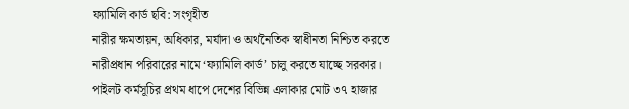ফ্যামিলি কার্ড ছবি: সংগৃহীত
নারীর ক্ষমতায়ন, অধিকার, মর্যাদা ও অর্থনৈতিক স্বাধীনতা নিশ্চিত করতে নারীপ্রধান পরিবারের নামে ‘ফ্যামিলি কার্ড’ চালু করতে যাচ্ছে সরকার। পাইলট কর্মসূচির প্রথম ধাপে দেশের বিভিন্ন এলাকার মোট ৩৭ হাজার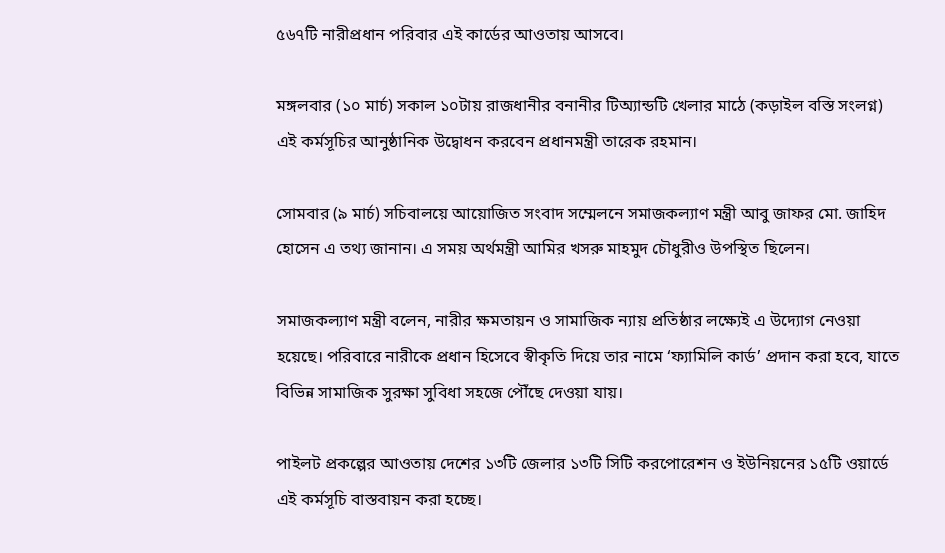৫৬৭টি নারীপ্রধান পরিবার এই কার্ডের আওতায় আসবে।

মঙ্গলবার (১০ মার্চ) সকাল ১০টায় রাজধানীর বনানীর টিঅ্যান্ডটি খেলার মাঠে (কড়াইল বস্তি সংলগ্ন) এই কর্মসূচির আনুষ্ঠানিক উদ্বোধন করবেন প্রধানমন্ত্রী তারেক রহমান।

সোমবার (৯ মার্চ) সচিবালয়ে আয়োজিত সংবাদ সম্মেলনে সমাজকল্যাণ মন্ত্রী আবু জাফর মো. জাহিদ হোসেন এ তথ্য জানান। এ সময় অর্থমন্ত্রী আমির খসরু মাহমুদ চৌধুরীও উপস্থিত ছিলেন।

সমাজকল্যাণ মন্ত্রী বলেন, নারীর ক্ষমতায়ন ও সামাজিক ন্যায় প্রতিষ্ঠার লক্ষ্যেই এ উদ্যোগ নেওয়া হয়েছে। পরিবারে নারীকে প্রধান হিসেবে স্বীকৃতি দিয়ে তার নামে ‘ফ্যামিলি কার্ড’ প্রদান করা হবে, যাতে বিভিন্ন সামাজিক সুরক্ষা সুবিধা সহজে পৌঁছে দেওয়া যায়।

পাইলট প্রকল্পের আওতায় দেশের ১৩টি জেলার ১৩টি সিটি করপোরেশন ও ইউনিয়নের ১৫টি ওয়ার্ডে এই কর্মসূচি বাস্তবায়ন করা হচ্ছে।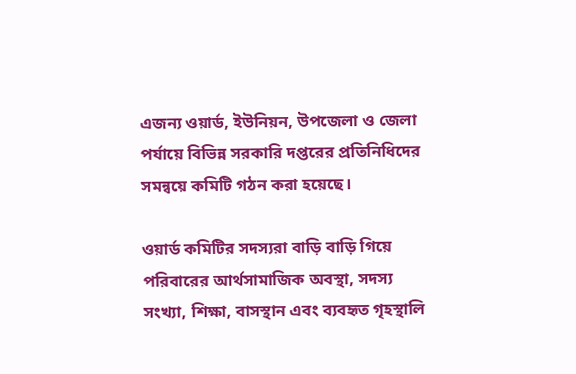এজন্য ওয়ার্ড, ইউনিয়ন, উপজেলা ও জেলা পর্যায়ে বিভিন্ন সরকারি দপ্তরের প্রতিনিধিদের সমন্বয়ে কমিটি গঠন করা হয়েছে।

ওয়ার্ড কমিটির সদস্যরা বাড়ি বাড়ি গিয়ে পরিবারের আর্থসামাজিক অবস্থা, সদস্য সংখ্যা, শিক্ষা, বাসস্থান এবং ব্যবহৃত গৃহস্থালি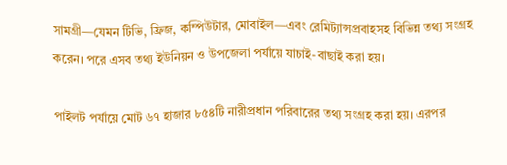সামগ্রী—যেমন টিভি, ফ্রিজ, কম্পিউটার, মোবাইল—এবং রেমিট্যান্সপ্রবাহসহ বিভিন্ন তথ্য সংগ্রহ করেন। পরে এসব তথ্য ইউনিয়ন ও উপজেলা পর্যায়ে যাচাই-বাছাই করা হয়।

পাইলট পর্যায়ে মোট ৬৭ হাজার ৮৫৪টি নারীপ্রধান পরিবারের তথ্য সংগ্রহ করা হয়। এরপর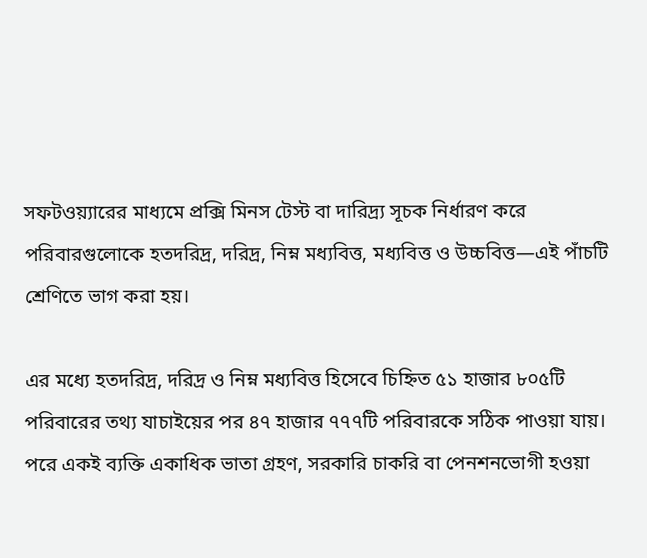সফটওয়্যারের মাধ্যমে প্রক্সি মিনস টেস্ট বা দারিদ্র্য সূচক নির্ধারণ করে পরিবারগুলোকে হতদরিদ্র, দরিদ্র, নিম্ন মধ্যবিত্ত, মধ্যবিত্ত ও উচ্চবিত্ত—এই পাঁচটি শ্রেণিতে ভাগ করা হয়।

এর মধ্যে হতদরিদ্র, দরিদ্র ও নিম্ন মধ্যবিত্ত হিসেবে চিহ্নিত ৫১ হাজার ৮০৫টি পরিবারের তথ্য যাচাইয়ের পর ৪৭ হাজার ৭৭৭টি পরিবারকে সঠিক পাওয়া যায়। পরে একই ব্যক্তি একাধিক ভাতা গ্রহণ, সরকারি চাকরি বা পেনশনভোগী হওয়া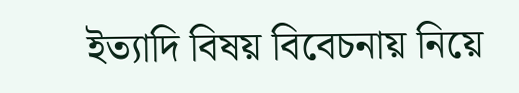ইত্যাদি বিষয় বিবেচনায় নিয়ে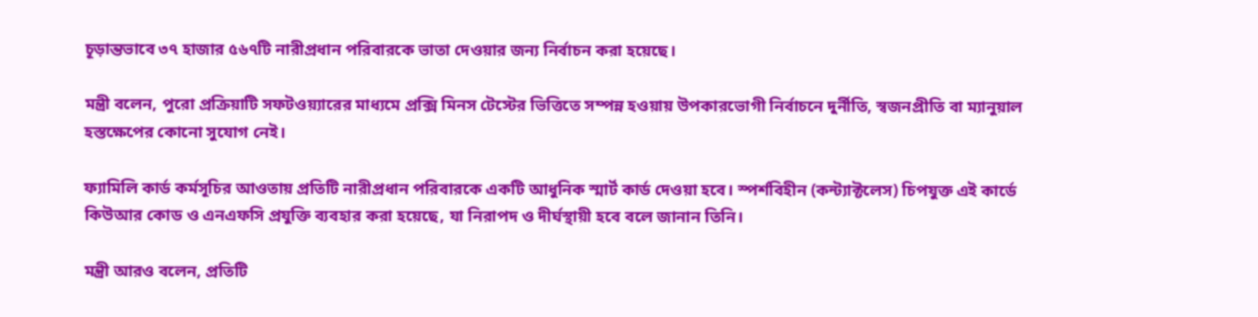চূড়ান্তভাবে ৩৭ হাজার ৫৬৭টি নারীপ্রধান পরিবারকে ভাতা দেওয়ার জন্য নির্বাচন করা হয়েছে।

মন্ত্রী বলেন, পুরো প্রক্রিয়াটি সফটওয়্যারের মাধ্যমে প্রক্সি মিনস টেস্টের ভিত্তিতে সম্পন্ন হওয়ায় উপকারভোগী নির্বাচনে দুর্নীতি, স্বজনপ্রীতি বা ম্যানুয়াল হস্তক্ষেপের কোনো সুযোগ নেই।

ফ্যামিলি কার্ড কর্মসূচির আওতায় প্রতিটি নারীপ্রধান পরিবারকে একটি আধুনিক স্মার্ট কার্ড দেওয়া হবে। স্পর্শবিহীন (কন্ট্যাক্টলেস) চিপযুক্ত এই কার্ডে কিউআর কোড ও এনএফসি প্রযুক্তি ব্যবহার করা হয়েছে, যা নিরাপদ ও দীর্ঘস্থায়ী হবে বলে জানান তিনি।

মন্ত্রী আরও বলেন, প্রতিটি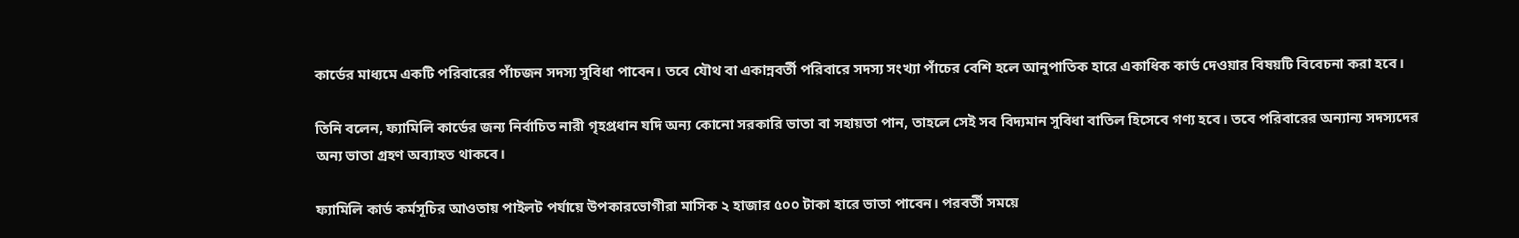কার্ডের মাধ্যমে একটি পরিবারের পাঁচজন সদস্য সুবিধা পাবেন। তবে যৌথ বা একান্নবর্তী পরিবারে সদস্য সংখ্যা পাঁচের বেশি হলে আনুপাতিক হারে একাধিক কার্ড দেওয়ার বিষয়টি বিবেচনা করা হবে।

তিনি বলেন, ফ্যামিলি কার্ডের জন্য নির্বাচিত নারী গৃহপ্রধান যদি অন্য কোনো সরকারি ভাতা বা সহায়তা পান, তাহলে সেই সব বিদ্যমান সুবিধা বাতিল হিসেবে গণ্য হবে। তবে পরিবারের অন্যান্য সদস্যদের অন্য ভাতা গ্রহণ অব্যাহত থাকবে।

ফ্যামিলি কার্ড কর্মসূচির আওতায় পাইলট পর্যায়ে উপকারভোগীরা মাসিক ২ হাজার ৫০০ টাকা হারে ভাতা পাবেন। পরবর্তী সময়ে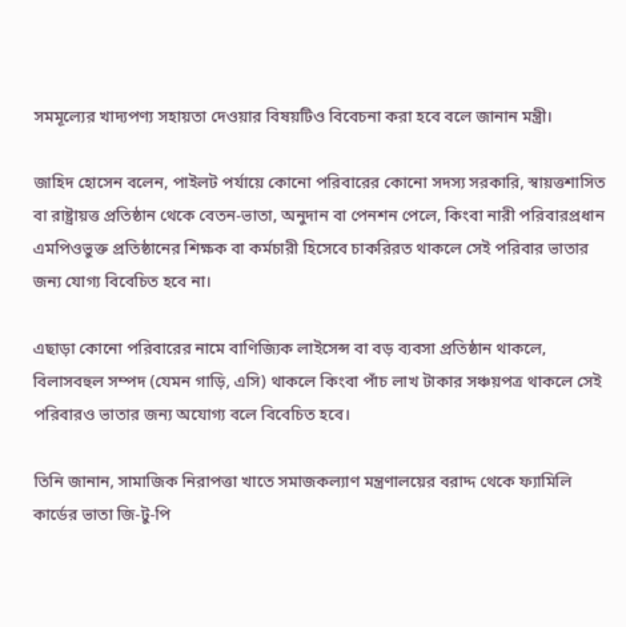সমমূল্যের খাদ্যপণ্য সহায়তা দেওয়ার বিষয়টিও বিবেচনা করা হবে বলে জানান মন্ত্রী।

জাহিদ হোসেন বলেন, পাইলট পর্যায়ে কোনো পরিবারের কোনো সদস্য সরকারি, স্বায়ত্তশাসিত বা রাষ্ট্রায়ত্ত প্রতিষ্ঠান থেকে বেতন-ভাতা, অনুদান বা পেনশন পেলে, কিংবা নারী পরিবারপ্রধান এমপিওভুক্ত প্রতিষ্ঠানের শিক্ষক বা কর্মচারী হিসেবে চাকরিরত থাকলে সেই পরিবার ভাতার জন্য যোগ্য বিবেচিত হবে না।

এছাড়া কোনো পরিবারের নামে বাণিজ্যিক লাইসেন্স বা বড় ব্যবসা প্রতিষ্ঠান থাকলে, বিলাসবহুল সম্পদ (যেমন গাড়ি, এসি) থাকলে কিংবা পাঁচ লাখ টাকার সঞ্চয়পত্র থাকলে সেই পরিবারও ভাতার জন্য অযোগ্য বলে বিবেচিত হবে।

তিনি জানান, সামাজিক নিরাপত্তা খাতে সমাজকল্যাণ মন্ত্রণালয়ের বরাদ্দ থেকে ফ্যামিলি কার্ডের ভাতা জি-টু-পি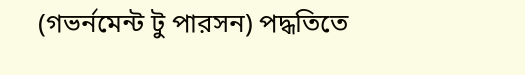(গভর্নমেন্ট টু পারসন) পদ্ধতিতে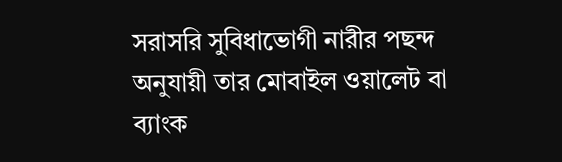সরাসরি সুবিধাভোগী নারীর পছন্দ অনুযায়ী তার মোবাইল ওয়ালেট বা ব্যাংক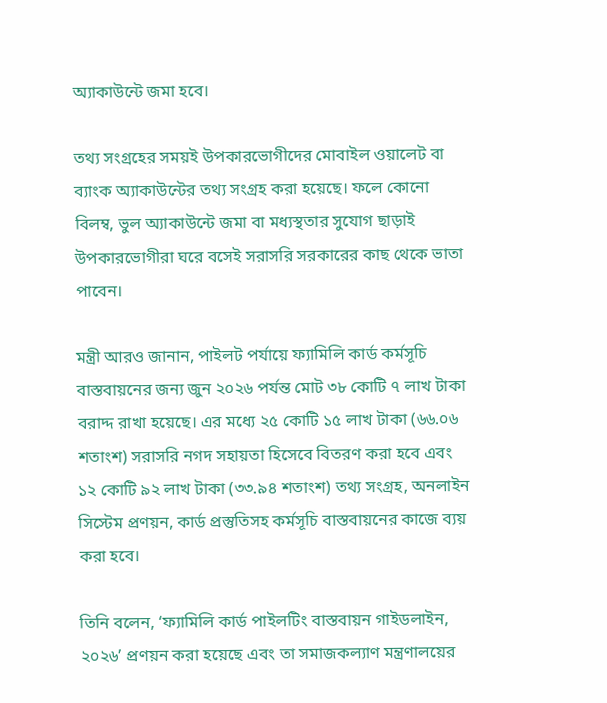অ্যাকাউন্টে জমা হবে।

তথ্য সংগ্রহের সময়ই উপকারভোগীদের মোবাইল ওয়ালেট বা ব্যাংক অ্যাকাউন্টের তথ্য সংগ্রহ করা হয়েছে। ফলে কোনো বিলম্ব, ভুল অ্যাকাউন্টে জমা বা মধ্যস্থতার সুযোগ ছাড়াই উপকারভোগীরা ঘরে বসেই সরাসরি সরকারের কাছ থেকে ভাতা পাবেন।

মন্ত্রী আরও জানান, পাইলট পর্যায়ে ফ্যামিলি কার্ড কর্মসূচি বাস্তবায়নের জন্য জুন ২০২৬ পর্যন্ত মোট ৩৮ কোটি ৭ লাখ টাকা বরাদ্দ রাখা হয়েছে। এর মধ্যে ২৫ কোটি ১৫ লাখ টাকা (৬৬.০৬ শতাংশ) সরাসরি নগদ সহায়তা হিসেবে বিতরণ করা হবে এবং ১২ কোটি ৯২ লাখ টাকা (৩৩.৯৪ শতাংশ) তথ্য সংগ্রহ, অনলাইন সিস্টেম প্রণয়ন, কার্ড প্রস্তুতিসহ কর্মসূচি বাস্তবায়নের কাজে ব্যয় করা হবে।

তিনি বলেন, ‘ফ্যামিলি কার্ড পাইলটিং বাস্তবায়ন গাইডলাইন, ২০২৬’ প্রণয়ন করা হয়েছে এবং তা সমাজকল্যাণ মন্ত্রণালয়ের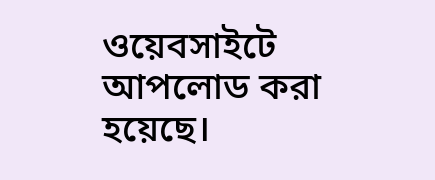ওয়েবসাইটে আপলোড করা হয়েছে।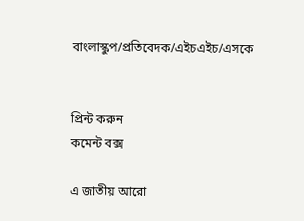বাংলাস্কুপ/প্রতিবেদক/এইচএইচ/এসকে


প্রিন্ট করুন
কমেন্ট বক্স

এ জাতীয় আরো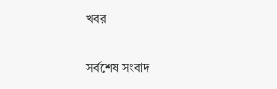খবর

সর্বশেষ সংবাদ